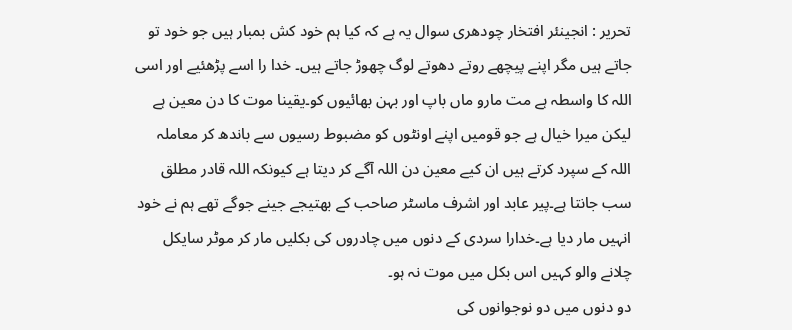تحریر : انجینئر افتخار چودھری سوال یہ ہے کہ کیا ہم خود کش بمبار ہیں جو خود تو جاتے ہیں مگر اپنے پیچھے روتے دھوتے لوگ چھوڑ جاتے ہیں۔ خدا را اسے پڑھئیے اور اسی اللہ کا واسطہ ہے مت مارو ماں باپ اور بہن بھائیوں کو۔یقینا موت کا دن معین ہے لیکن میرا خیال ہے جو قومیں اپنے اونٹوں کو مضبوط رسیوں سے باندھ کر معاملہ اللہ کے سپرد کرتے ہیں ان کیے معین دن اللہ آگے کر دیتا ہے کیونکہ اللہ قادر مطلق سب جانتا ہے۔پیر عابد اور اشرف ماسٹر صاحب کے بھتیجے جینے جوگے تھے ہم نے خود انہیں مار دیا ہے۔خدارا سردی کے دنوں میں چادروں کی بکلیں مار کر موٹر سایکل چلانے والو کہیں اس بکل میں موت نہ ہو۔
دو دنوں میں دو نوجوانوں کی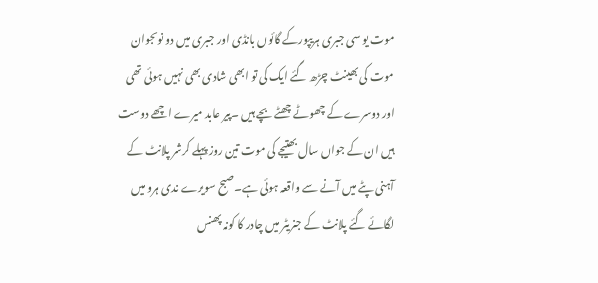موت یو سی جبری ہریپورکے گائوں بانڈی اور جبری میں دو نوںجوان موت کی بھینٹ چڑھ گئے ایک کی تو ابھی شادی بھی نہیں ہوئی تھی اور دوسرے کے چھوٹے چھٹے بچے ہیں ۔پیر عابد میرے اچھے دوست ہیں ان کے جواں سال بھتیجے کی موت تین روز پہلے کرشر پلانٹ کے آہنی پٹے میں آنے سے واقعہ ہوئی ہے۔صبح سویرے ندی ہرو میں لگائے گئے پلانٹ کے جنریٹر میں چادر کا کونہ پھنس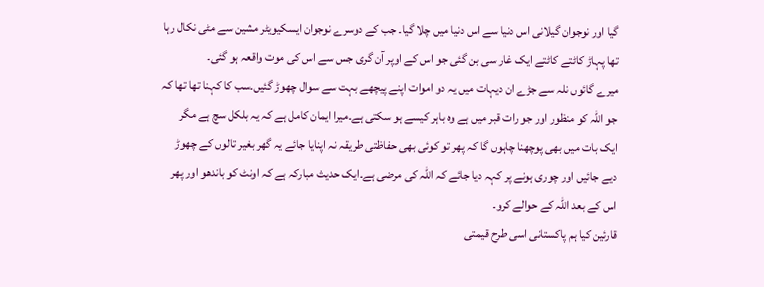گیا اور نوجوان گیلانی اس دنیا سے اس دنیا میں چلا گیا۔ جب کے دوسرے نوجوان ایسکیویٹر مشین سے مٹی نکال رہا تھا پہاڑ کاٹتے کاٹتے ایک غار سی بن گئی جو اس کے اوپر آن گری جس سے اس کی موت واقعہ ہو گئی۔
میرے گائوں نلہ سے جڑے ان دیہات میں یہ دو اموات اپنے پیچھے بہت سے سوال چھوڑ گئیں۔سب کا کہنا تھا تھا کہ جو اللہ کو منظور اور جو رات قبر میں ہے وہ باہر کیسے ہو سکتی ہے۔میرا ایمان کامل ہے کہ یہ بلکل سچ ہے مگر ایک بات میں بھی پوچھنا چاہوں گا کہ پھر تو کوئی بھی حفاظتی طریقہ نہ اپنایا جائے یہ گھر بغیر تالوں کے چھوڑ دیے جائیں اور چوری ہونے پر کہہ دیا جائے کہ اللہ کی مرضی ہے۔ایک حدیث مبارکہ ہے کہ اونٹ کو باندھو اور پھر اس کے بعد اللہ کے حوالے کرو۔
قارئین کیا ہم پاکستانی اسی طرح قیمتی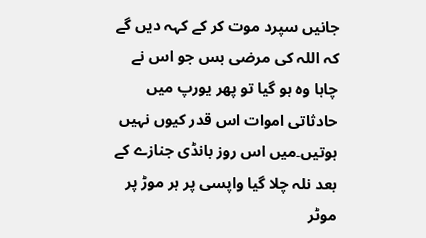جانیں سپرد موت کر کے کہہ دیں گے کہ اللہ کی مرضی بس جو اس نے چاہا وہ ہو گیا تو پھر یورپ میں حادثاتی اموات اس قدر کیوں نہیں ہوتیں۔میں اس روز بانڈی جنازے کے بعد نلہ چلا گیا واپسی پر ہر موڑ پر موٹر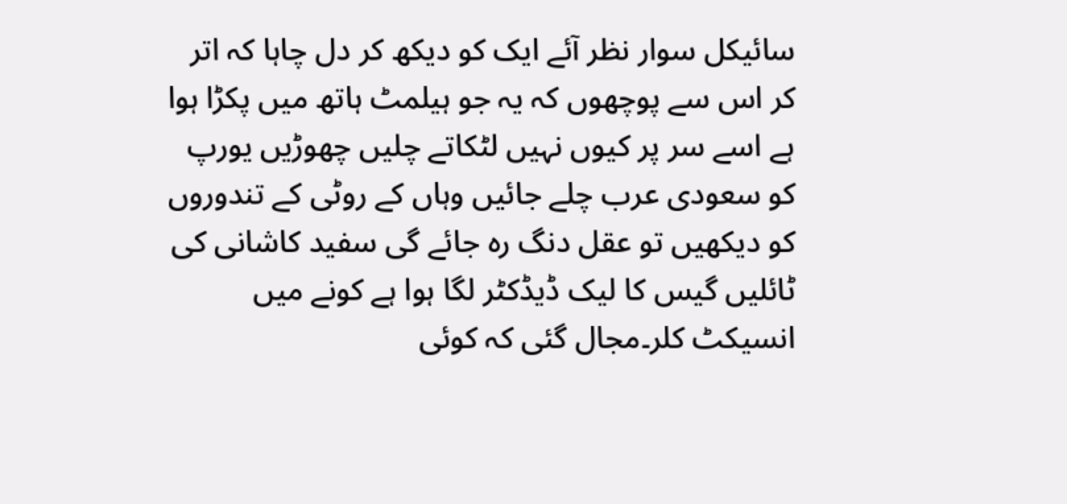سائیکل سوار نظر آئے ایک کو دیکھ کر دل چاہا کہ اتر کر اس سے پوچھوں کہ یہ جو ہیلمٹ ہاتھ میں پکڑا ہوا ہے اسے سر پر کیوں نہیں لٹکاتے چلیں چھوڑیں یورپ کو سعودی عرب چلے جائیں وہاں کے روٹی کے تندوروں کو دیکھیں تو عقل دنگ رہ جائے گی سفید کاشانی کی ٹائلیں گیس کا لیک ڈیڈکٹر لگا ہوا ہے کونے میں انسیکٹ کلر۔مجال گئی کہ کوئی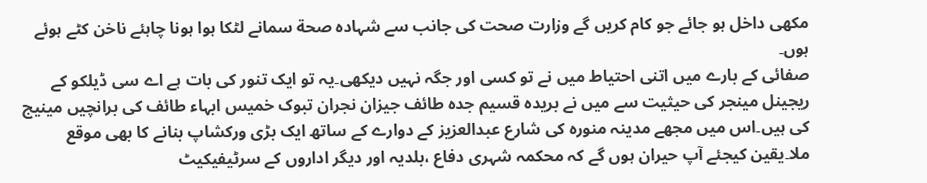مکھی داخل ہو جائے جو کام کریں گے وزارت صحت کی جانب سے شہادہ صحة سمانے لٹکا ہوا ہونا چاہئے ناخن کٹے ہوئے ہوں۔
صفائی کے بارے میں اتنی احتیاط میں نے تو کسی اور جگہ نہیں دیکھی۔یہ تو ایک تنور کی بات ہے اے سی ڈیلکو کے ریجینل مینجر کی حیثیت سے میں نے بریدہ قسیم جدہ طائف جیزان نجران تبوک خمیس ابہاء طائف کی برانچیں مینیج کی ہیں۔اس میں مجھے مدینہ منورہ کی شارع عبدالعزیز کے دوارے کے ساتھ ایک بڑی ورکشاپ بنانے کا بھی موقع ملا۔یقین کیجئے آپ حیران ہوں گے کہ محکمہ شہری دفاع ،بلدیہ اور دیگر اداروں کے سرٹیفیکیٹ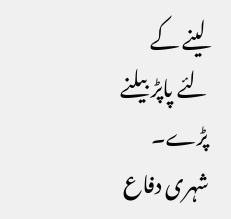لینے کے لئے پاپڑ بیلنے پڑے۔ شہری دفاع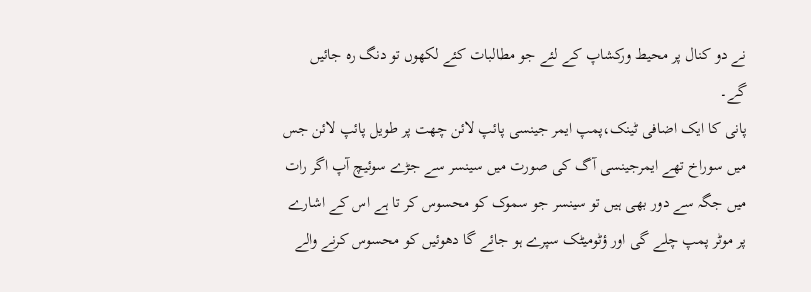نے دو کنال پر محیط ورکشاپ کے لئے جو مطالبات کئے لکھوں تو دنگ رہ جائیں گے۔
پانی کا ایک اضافی ٹینک،پمپ ایمر جینسی پائپ لائن چھت پر طویل پائپ لائن جس میں سوراخ تھے ایمرجینسی آگ کی صورت میں سینسر سے جڑے سوئیچ آپ اگر رات میں جگہ سے دور بھی ہیں تو سینسر جو سموک کو محسوس کر تا ہے اس کے اشارے پر موٹر پمپ چلے گی اور ؤٹومیٹک سپرے ہو جائے گا دھوئیں کو محسوس کرنے والے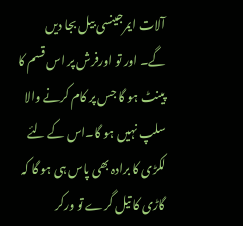آلات ایمرجینسی بیل بجا دیں گے۔ اور تو اورفرش پر اس قسم کا پینٹ ہو گا جس پر کام کرنے والا سلپ نہیں ہو گا۔اس کے لئے لکڑی کا برادہ بھی پاس ہی ہو گا کہ گاڑی کا تیل گرے تو ورکر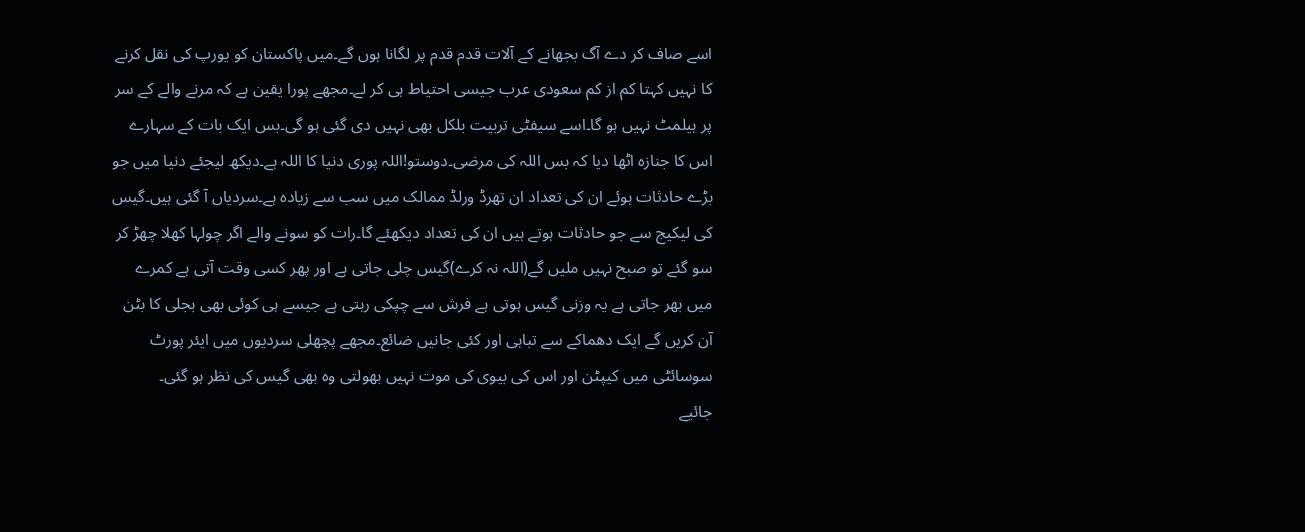اسے صاف کر دے آگ بجھانے کے آلات قدم قدم پر لگانا ہوں گے۔میں پاکستان کو یورپ کی نقل کرنے کا نہیں کہتا کم از کم سعودی عرب جیسی احتیاط ہی کر لے۔مجھے پورا یقین ہے کہ مرنے والے کے سر پر ہیلمٹ نہیں ہو گا۔اسے سیفٹی تربیت بلکل بھی نہیں دی گئی ہو گی۔بس ایک بات کے سہارے اس کا جنازہ اٹھا دیا کہ بس اللہ کی مرضی۔دوستو!اللہ پوری دنیا کا اللہ ہے۔دیکھ لیجئے دنیا میں جو بڑے حادثات ہوئے ان کی تعداد ان تھرڈ ورلڈ ممالک میں سب سے زیادہ ہے۔سردیاں آ گئی ہیں۔گیس کی لیکیج سے جو حادثات ہوتے ہیں ان کی تعداد دیکھئے گا۔رات کو سونے والے اگر چولہا کھلا چھڑ کر سو گئے تو صبح نہیں ملیں گے(اللہ نہ کرے)گیس چلی جاتی ہے اور پھر کسی وقت آتی ہے کمرے میں بھر جاتی ہے یہ وزنی گیس ہوتی ہے فرش سے چپکی رہتی ہے جیسے ہی کوئی بھی بجلی کا بٹن آن کریں گے ایک دھماکے سے تباہی اور کئی جانیں ضائع۔مجھے پچھلی سردیوں میں ایئر پورٹ سوسائٹی میں کیپٹن اور اس کی بیوی کی موت نہیں بھولتی وہ بھی گیس کی نظر ہو گئی۔
جائیے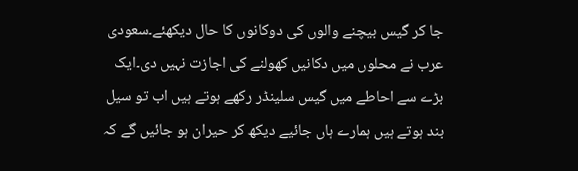جا کر گیس بیچنے والوں کی دوکانوں کا حال دیکھئے۔سعودی عرب نے محلوں میں دکانیں کھولنے کی اجازت نہیں دی۔ایک بڑے سے احاطے میں گیس سلینڈر رکھے ہوتے ہیں اب تو سیل بند ہوتے ہیں ہمارے ہاں جائیے دیکھ کر حیران ہو جائیں گے کہ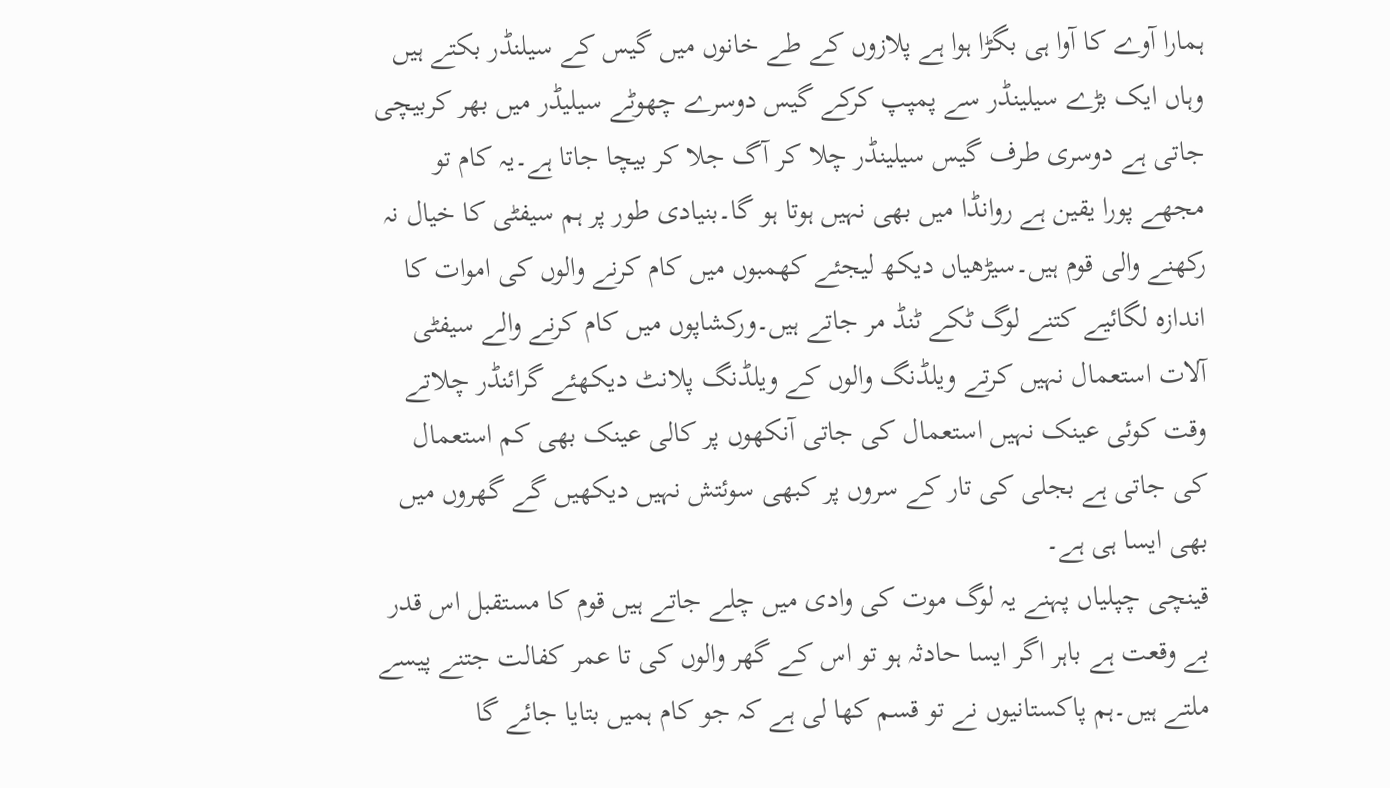ہمارا آوے کا آوا ہی بگڑا ہوا ہے پلازوں کے طے خانوں میں گیس کے سیلنڈر بکتے ہیں وہاں ایک بڑے سیلینڈر سے پمپپ کرکے گیس دوسرے چھوٹے سیلیڈر میں بھر کربیچی جاتی ہے دوسری طرف گیس سیلینڈر چلا کر آگ جلا کر بیچا جاتا ہے۔یہ کام تو مجھے پورا یقین ہے روانڈا میں بھی نہیں ہوتا ہو گا۔بنیادی طور پر ہم سیفٹی کا خیال نہ رکھنے والی قوم ہیں۔سیڑھیاں دیکھ لیجئے کھمبوں میں کام کرنے والوں کی اموات کا اندازہ لگائیے کتنے لوگ ٹکے ٹنڈ مر جاتے ہیں۔ورکشاپوں میں کام کرنے والے سیفٹی آلات استعمال نہیں کرتے ویلڈنگ والوں کے ویلڈنگ پلانٹ دیکھئے گرائنڈر چلاتے وقت کوئی عینک نہیں استعمال کی جاتی آنکھوں پر کالی عینک بھی کم استعمال کی جاتی ہے بجلی کی تار کے سروں پر کبھی سوئتش نہیں دیکھیں گے گھروں میں بھی ایسا ہی ہے۔
قینچی چپلیاں پہنے یہ لوگ موت کی وادی میں چلے جاتے ہیں قوم کا مستقبل اس قدر بے وقعت ہے باہر اگر ایسا حادثہ ہو تو اس کے گھر والوں کی تا عمر کفالت جتنے پیسے ملتے ہیں۔ہم پاکستانیوں نے تو قسم کھا لی ہے کہ جو کام ہمیں بتایا جائے گا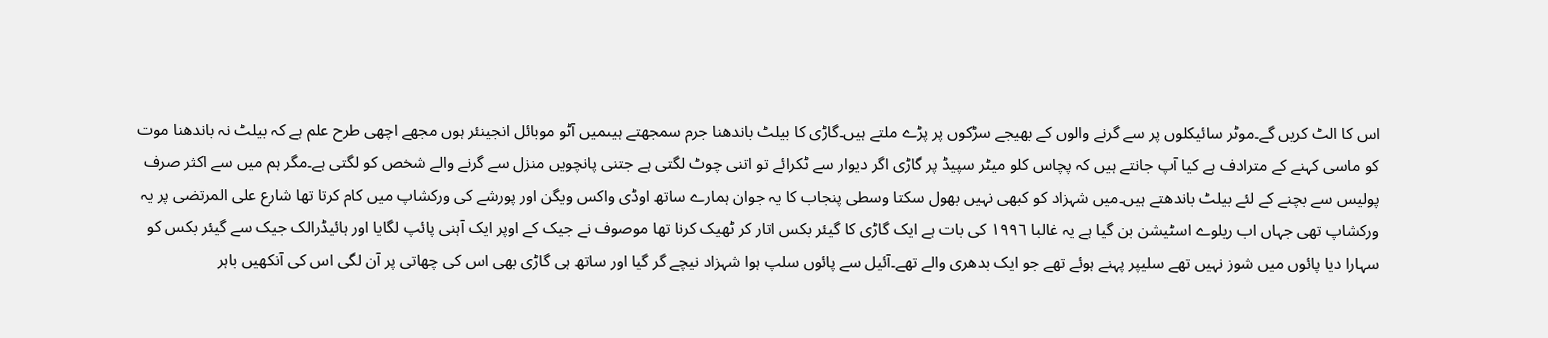اس کا الٹ کریں گے۔موٹر سائیکلوں پر سے گرنے والوں کے بھیجے سڑکوں پر پڑے ملتے ہیں۔گاڑی کا بیلٹ باندھنا جرم سمجھتے ہیںمیں آٹو موبائل انجینئر ہوں مجھے اچھی طرح علم ہے کہ بیلٹ نہ باندھنا موت کو ماسی کہنے کے مترادف ہے کیا آپ جانتے ہیں کہ پچاس کلو میٹر سپیڈ پر گاڑی اگر دیوار سے ٹکرائے تو اتنی چوٹ لگتی ہے جتنی پانچویں منزل سے گرنے والے شخص کو لگتی ہے۔مگر ہم میں سے اکثر صرف پولیس سے بچنے کے لئے بیلٹ باندھتے ہیں۔میں شہزاد کو کبھی نہیں بھول سکتا وسطی پنجاب کا یہ جوان ہمارے ساتھ اوڈی واکس ویگن اور پورشے کی ورکشاپ میں کام کرتا تھا شارع علی المرتضی پر یہ ورکشاپ تھی جہاں اب ریلوے اسٹیشن بن گیا ہے یہ غالبا ١٩٩٦ کی بات ہے ایک گاڑی کا گیئر بکس اتار کر ٹھیک کرنا تھا موصوف نے جیک کے اوپر ایک آہنی پائپ لگایا اور ہائیڈرالک جیک سے گیئر بکس کو سہارا دیا پائوں میں شوز نہیں تھے سلیپر پہنے ہوئے تھے جو ایک بدھری والے تھے۔آئیل سے پائوں سلپ ہوا شہزاد نیچے گر گیا اور ساتھ ہی گاڑی بھی اس کی چھاتی پر آن لگی اس کی آنکھیں باہر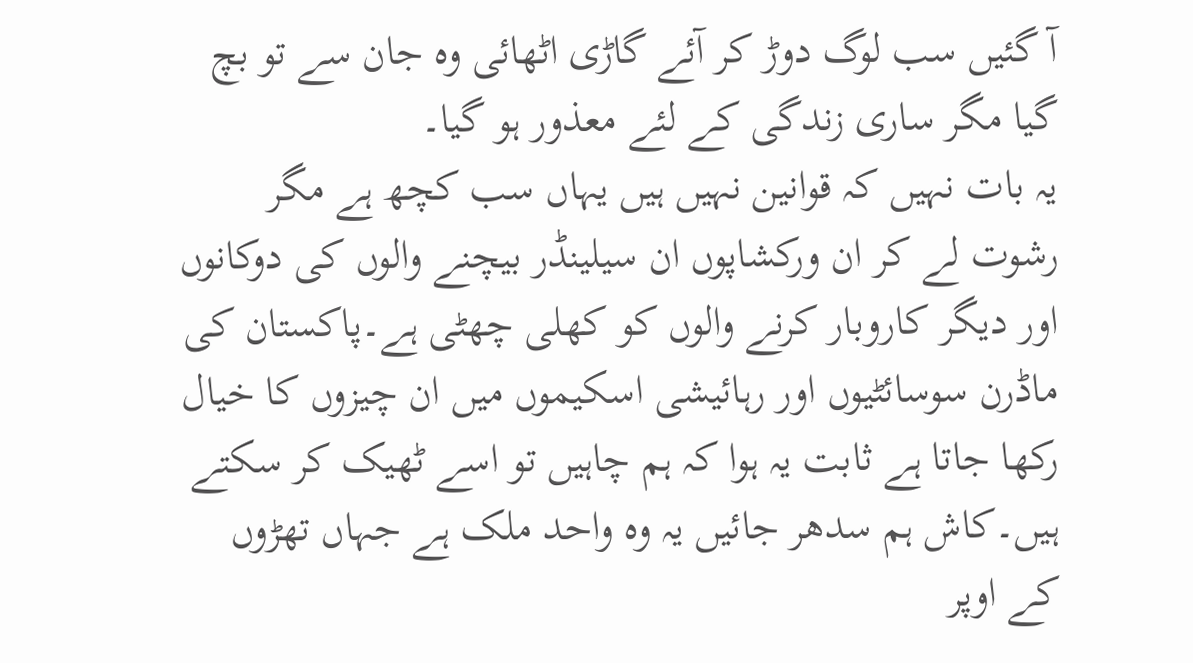آ گئیں سب لوگ دوڑ کر آئے گاڑی اٹھائی وہ جان سے تو بچ گیا مگر ساری زندگی کے لئے معذور ہو گیا۔
یہ بات نہیں کہ قوانین نہیں ہیں یہاں سب کچھ ہے مگر رشوت لے کر ان ورکشاپوں ان سیلینڈر بیچنے والوں کی دوکانوں اور دیگر کاروبار کرنے والوں کو کھلی چھٹی ہے۔پاکستان کی ماڈرن سوسائٹیوں اور رہائیشی اسکیموں میں ان چیزوں کا خیال رکھا جاتا ہے ثابت یہ ہوا کہ ہم چاہیں تو اسے ٹھیک کر سکتے ہیں۔کاش ہم سدھر جائیں یہ وہ واحد ملک ہے جہاں تھڑوں کے اوپر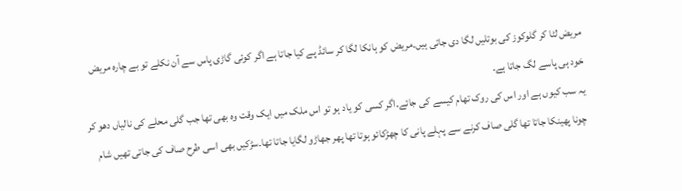مریض لٹا کر گلوکوز کی بوتلیں لگا دی جاتی ہیں۔مریض کو ہانکا لگا کر سائڈ پے کیا جاتا ہے اگر کوئی گاڑی پاس سے آن نکلے تو بے چارہ مریض خود ہی پاسے لگ جاتا ہے۔
یہ سب کیوں ہے اور اس کی روک تھام کیسے کی جائے۔اگر کسی کو یاد ہو تو اس ملک میں ایک وقت وہ بھی تھا جب گلی محلے کی نالیاں دھو کر چونا پھینکا جاتا تھا گلی صاف کرنے سے پہلے پانی کا چھڑکائو ہوتا تھا پھر جھاڑو لگایا جاتا تھا۔سڑکیں بھی اسی طرح صاف کی جاتی تھیں شام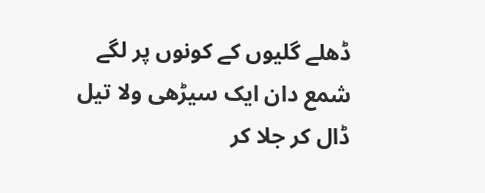ڈھلے گلیوں کے کونوں پر لگے شمع دان ایک سیڑھی ولا تیل ڈال کر جلا کر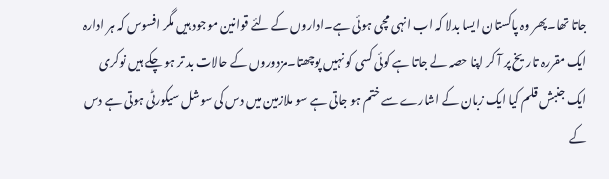جاتا تھا۔پھر وہ پاکستان ایسا بدلا کہ اب انہی مچی ہوئی ہے۔اداروں کے لئے قوانین موجود ہیں مگر افسوس کہ ہر ادارہ ایک مقررہ تاریخ پر آ کر اپنا حصہ لے جاتا ہے کوئی کسی کو نہیں پوچھتا۔مزدوروں کے حالات بد تر ہو چکے ہیں نوکری ایک جنبش قلم کیا ایک زبان کے اشارے سے ختم ہو جاتی ہے سو ملازمین میں دس کی سوشل سیکورٹی ہوتی ہے دس کے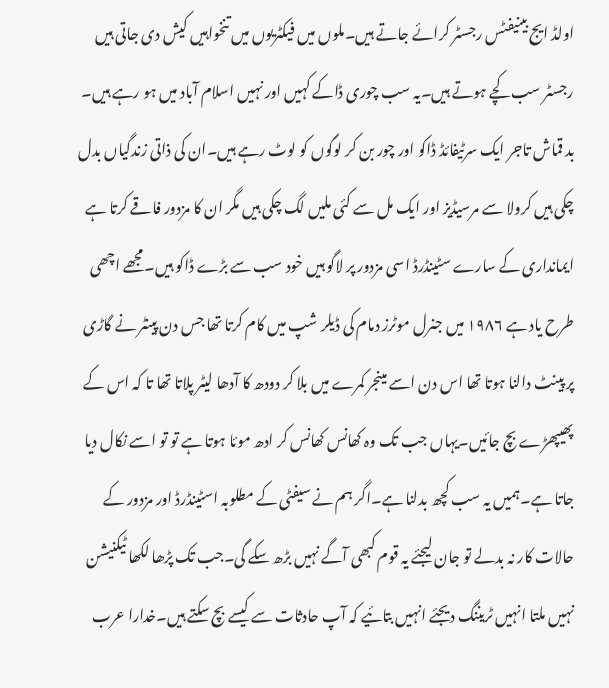اولڈ ایج بینیفٹس رجسٹر کرائے جاتے ہیں۔ملوں میں فیکٹریوں میں تنخواہیں کیش دی جاتی ہیں رجسٹر سب کچے ہوتے ہیں۔یہ سب چوری ڈاکے کہیں اور نہیں اسلام آباد میں ہو رہے ہیں۔ بد قماش تاجر ایک سرٹیفائڈ ڈاکو اور چور بن کر لوگوں کو لوٹ رہے ہیں۔ان کی ذاتی زندگیاں بدل چکی ہیں کرولا سے مرسیڈیز اور ایک مل سے کئی ملیں لگ چکی ہیں مگر ان کا مزدور فاقے کرتا ہے ایمانداری کے سارے سٹینڈرڈ اسی مزدور پر لاگو ہیں خود سب سے بڑے ڈاکو ہیں۔مجھے اچھی طرح یاد ہے ١٩٨٦ میں جنرل موٹرز دمام کی ڈیلر شپ میں کام کرتا تھا جس دن پینٹر نے گاڑی پر پینٹ دالنا ہوتا تھا اس دن اسے مینجر کمرے میں بلا کر دودھ کا آدھا لیٹر پلاتا تھا تا کہ اس کے پھیپھڑے بچ جائیں۔یہاں جب تک وہ کھانس کھانس کر ادھ موئا ہوتا ہے تو تو اسے نکال دیا جاتا ہے۔ہمیں یہ سب کچھ بدلنا ہے۔اگر ہم نے سیفٹی کے مطلوبہ اسٹینڈرڈ اور مزدور کے حالات کار نہ بدلے تو جان لیجئے یہ قوم کبھی آگے نہیں بڑھ سکے گی۔جب تک پڑھا لکھا ٹیکنیشن نہیں ملتا انہیں ٹریننگ دیجئے انہیں بتائیے کہ آپ حادثات سے کیسے بچ سکتے ہیں۔خدارا عرب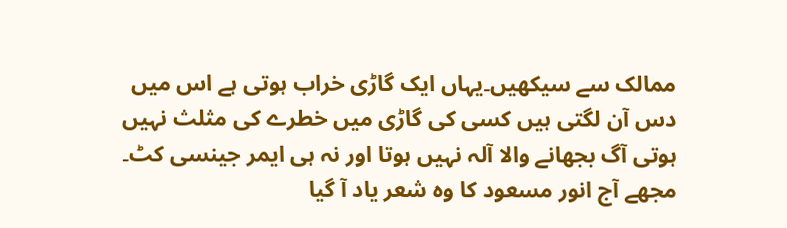ممالک سے سیکھیں۔یہاں ایک گاڑی خراب ہوتی ہے اس میں دس آن لگتی ہیں کسی کی گاڑی میں خطرے کی مثلث نہیں ہوتی آگ بجھانے والا آلہ نہیں ہوتا اور نہ ہی ایمر جینسی کٹ۔
مجھے آج انور مسعود کا وہ شعر یاد آ گیا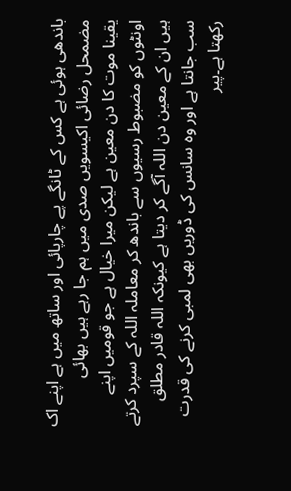باندھی ہوئی ہے کس کے ٹانگے پے چارپائی اور ساتھ میں ہے اپنے اک مضمحل رضائی اکیسویں صدی میں ہم جا رہے ہیں بھائی
یقینا موت کا دن معین ہے لیکن میرا خیال ہے جو قومیں اپنے اونٹوں کو مضبوط رسیوں سے باندھ کر معاملہ اللہ کے سپرد کرتے ہیں ان کے معین دن اللہ آگے کر دیتا ہے کیونکہ اللہ قادر مطلق سب جانتا ہے اور وہ سانس کی ڈوریں بھی لمبی کرنے کی قدرت رکھتا ہے۔پیر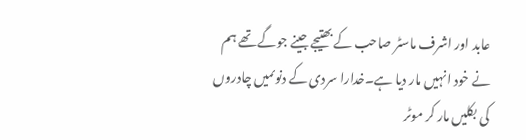عابد اور اشرف ماسٹر صاحب کے بھتیجے جینے جوگے تھے ہم نے خود انہیں مار دیا ہے۔خدارا سردی کے دنوںمیں چادروں کی بکلیں مار کر موٹر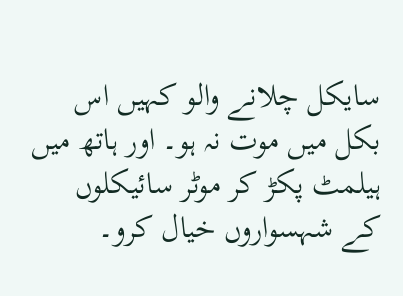سایکل چلانے والو کہیں اس بکل میں موت نہ ہو۔ اور ہاتھ میں ہیلمٹ پکڑ کر موٹر سائیکلوں کے شہسواروں خیال کرو۔